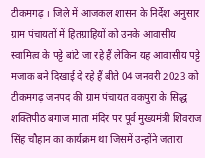टीकमगढ़ । जिले में आजकल शासन के निर्देश अनुसार ग्राम पंचायतों में हितग्राहियों को उनके आवासीय स्वामित्व के पट्टे बांटे जा रहे हैं लेकिन यह आवासीय पट्टे मजाक बने दिखाई दे रहे हैं बीते 04 जनवरी 2023 को टीकमगढ़ जनपद की ग्राम पंचायत वकपुरा के सिद्ध शक्तिपीठ बगाज माता मंदिर पर पूर्व मुख्यमंत्री शिवराज सिंह चौहान का कार्यक्रम था जिसमें उन्होंने जतारा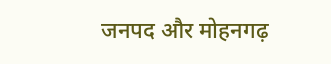जनपद और मोहनगढ़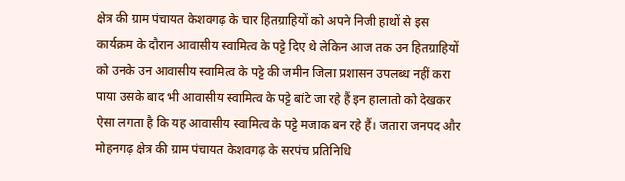क्षेत्र की ग्राम पंचायत केशवगढ़ के चार हितग्राहियों को अपने निजी हाथों से इस कार्यक्रम के दौरान आवासीय स्वामित्व के पट्टे दिए थे लेकिन आज तक उन हितग्राहियों को उनके उन आवासीय स्वामित्व के पट्टे की जमीन जिला प्रशासन उपलब्ध नहीं करा पाया उसके बाद भी आवासीय स्वामित्व के पट्टे बांटे जा रहे हैं इन हालातो को देखकर ऐसा लगता है कि यह आवासीय स्वामित्व के पट्टे मजाक बन रहे हैं। जतारा जनपद और मोहनगढ़ क्षेत्र की ग्राम पंचायत केशवगढ़ के सरपंच प्रतिनिधि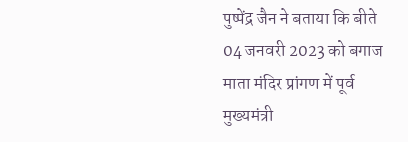पुष्पेंद्र जैन ने बताया कि बीते 04 जनवरी 2023 को बगाज माता मंदिर प्रांगण में पूर्व मुख्यमंत्री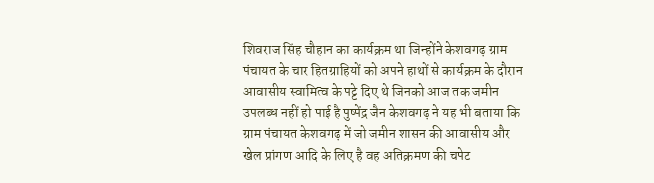शिवराज सिंह चौहान का कार्यक्रम था जिन्होंने केशवगढ़ ग्राम पंचायत के चार हितग्राहियों को अपने हाथों से कार्यक्रम के दौरान आवासीय स्वामित्व के पट्टे दिए थे जिनको आज तक जमीन उपलब्ध नहीं हो पाई है पुष्पेंद्र जैन केशवगढ़ ने यह भी बताया कि ग्राम पंचायत केशवगढ़ में जो जमीन शासन की आवासीय और खेल प्रांगण आदि के लिए है वह अतिक्रमण की चपेट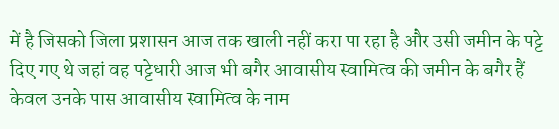में है जिसको जिला प्रशासन आज तक खाली नहीं करा पा रहा है और उसी जमीन के पट्टे दिए गए थे जहां वह पट्टेधारी आज भी बगैर आवासीय स्वामित्व की जमीन के बगैर हैं केवल उनके पास आवासीय स्वामित्व के नाम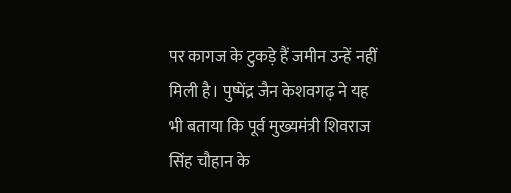पर कागज के टुकड़े हैं जमीन उन्हें नहीं मिली है। पुष्पेंद्र जैन केशवगढ़ ने यह भी बताया कि पूर्व मुख्यमंत्री शिवराज सिंह चौहान के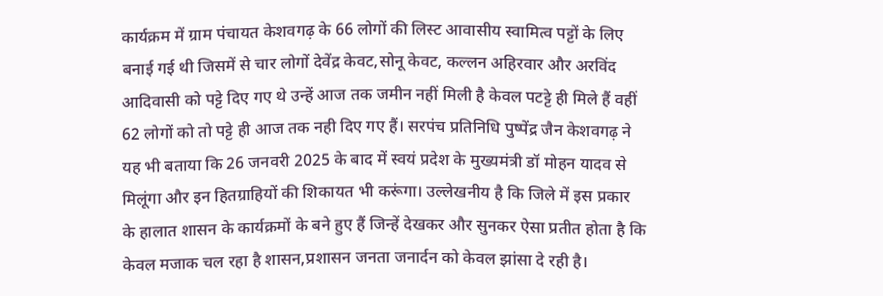कार्यक्रम में ग्राम पंचायत केशवगढ़ के 66 लोगों की लिस्ट आवासीय स्वामित्व पट्टों के लिए बनाई गई थी जिसमें से चार लोगों देवेंद्र केवट,सोनू केवट, कल्लन अहिरवार और अरविंद आदिवासी को पट्टे दिए गए थे उन्हें आज तक जमीन नहीं मिली है केवल पटट्टे ही मिले हैं वहीं 62 लोगों को तो पट्टे ही आज तक नही दिए गए हैं। सरपंच प्रतिनिधि पुष्पेंद्र जैन केशवगढ़ ने यह भी बताया कि 26 जनवरी 2025 के बाद में स्वयं प्रदेश के मुख्यमंत्री डॉ मोहन यादव से मिलूंगा और इन हितग्राहियों की शिकायत भी करूंगा। उल्लेखनीय है कि जिले में इस प्रकार के हालात शासन के कार्यक्रमों के बने हुए हैं जिन्हें देखकर और सुनकर ऐसा प्रतीत होता है कि केवल मजाक चल रहा है शासन,प्रशासन जनता जनार्दन को केवल झांसा दे रही है।